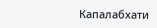Капалабхати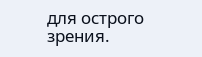для острого зрения.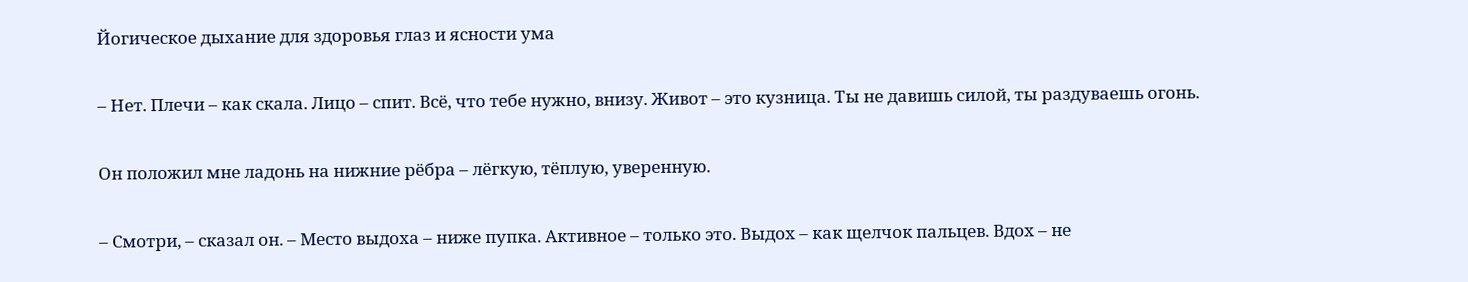Йогическое дыхание для здоровья глаз и ясности ума

– Нет. Плечи – как скала. Лицо – спит. Всё, что тебе нужно, внизу. Живот – это кузница. Ты не давишь силой, ты раздуваешь огонь.

Он положил мне ладонь на нижние рёбра – лёгкую, тёплую, уверенную.

– Смотри, – сказал он. – Место выдоха – ниже пупка. Активное – только это. Выдох – как щелчок пальцев. Вдох – не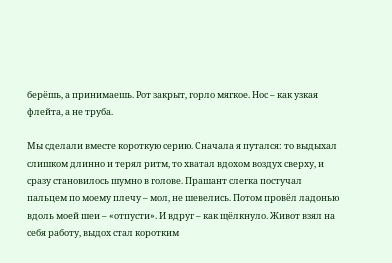берёшь, а принимаешь. Рот закрыт, горло мягкое. Нос – как узкая флейта, а не труба.

Мы сделали вместе короткую серию. Сначала я путался: то выдыхал слишком длинно и терял ритм, то хватал вдохом воздух сверху, и сразу становилось шумно в голове. Прашант слегка постучал пальцем по моему плечу – мол, не шевелись. Потом провёл ладонью вдоль моей шеи – «отпусти». И вдруг – как щёлкнуло. Живот взял на себя работу, выдох стал коротким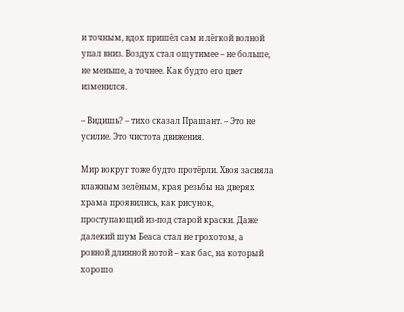и точным, вдох пришёл сам и лёгкой волной упал вниз. Воздух стал ощутимее – не больше, не меньше, а точнее. Как будто его цвет изменился.

– Видишь? – тихо сказал Прашант. – Это не усилие. Это чистота движения.

Мир вокруг тоже будто протёрли. Хвоя засияла влажным зелёным, края резьбы на дверях храма проявились, как рисунок, проступающий из-под старой краски. Даже далекий шум Беаса стал не грохотом, а ровной длинной нотой – как бас, на который хорошо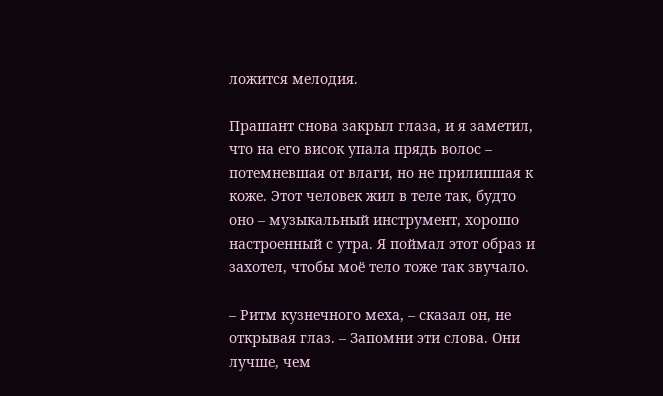ложится мелодия.

Прашант снова закрыл глаза, и я заметил, что на его висок упала прядь волос – потемневшая от влаги, но не прилипшая к коже. Этот человек жил в теле так, будто оно – музыкальный инструмент, хорошо настроенный с утра. Я поймал этот образ и захотел, чтобы моё тело тоже так звучало.

– Ритм кузнечного меха, – сказал он, не открывая глаз. – Запомни эти слова. Они лучше, чем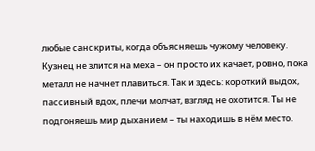любые санскриты, когда объясняешь чужому человеку. Кузнец не злится на меха – он просто их качает, ровно, пока металл не начнет плавиться. Так и здесь: короткий выдох, пассивный вдох, плечи молчат, взгляд не охотится. Ты не подгоняешь мир дыханием – ты находишь в нём место.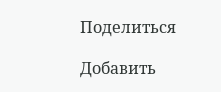Поделиться

Добавить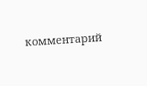комментарий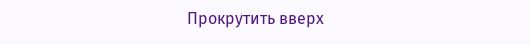Прокрутить вверх